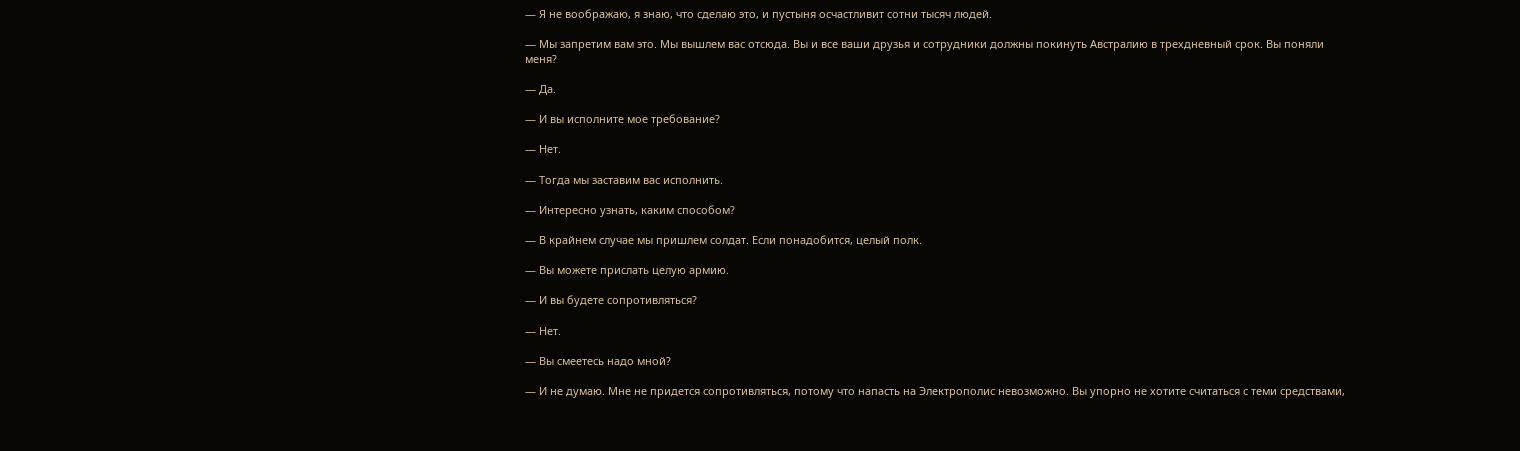— Я не воображаю, я знаю, что сделаю это, и пустыня осчастливит сотни тысяч людей.

— Мы запретим вам это. Мы вышлем вас отсюда. Вы и все ваши друзья и сотрудники должны покинуть Австралию в трехдневный срок. Вы поняли меня?

— Да.

— И вы исполните мое требование?

— Нет.

— Тогда мы заставим вас исполнить.

— Интересно узнать, каким способом?

— В крайнем случае мы пришлем солдат. Если понадобится, целый полк.

— Вы можете прислать целую армию.

— И вы будете сопротивляться?

— Нет.

— Вы смеетесь надо мной?

— И не думаю. Мне не придется сопротивляться, потому что напасть на Электрополис невозможно. Вы упорно не хотите считаться с теми средствами,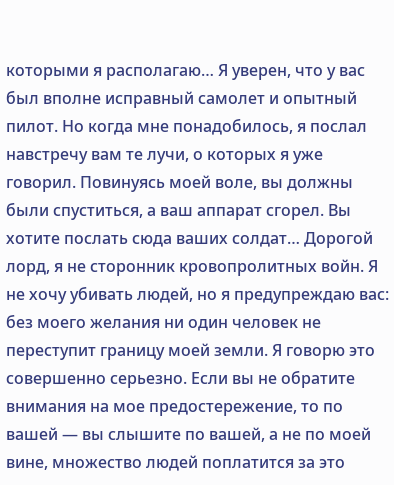которыми я располагаю… Я уверен, что у вас был вполне исправный самолет и опытный пилот. Но когда мне понадобилось, я послал навстречу вам те лучи, о которых я уже говорил. Повинуясь моей воле, вы должны были спуститься, а ваш аппарат сгорел. Вы хотите послать сюда ваших солдат… Дорогой лорд, я не сторонник кровопролитных войн. Я не хочу убивать людей, но я предупреждаю вас: без моего желания ни один человек не переступит границу моей земли. Я говорю это совершенно серьезно. Если вы не обратите внимания на мое предостережение, то по вашей — вы слышите по вашей, а не по моей вине, множество людей поплатится за это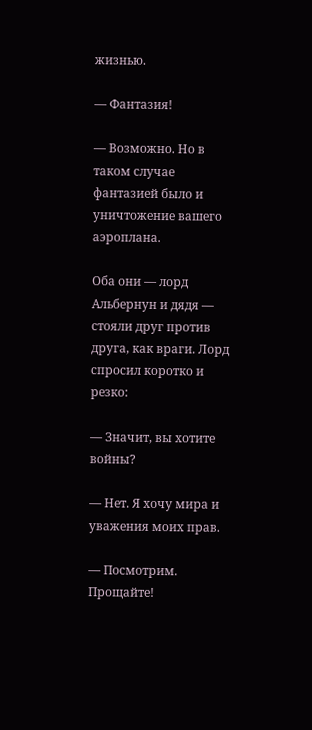жизнью.

— Фантазия!

— Возможно. Но в таком случае фантазией было и уничтожение вашего аэроплана.

Оба они — лорд Альбернун и дядя — стояли друг против друга, как враги. Лорд спросил коротко и резко:

— Значит, вы хотите войны?

— Нет. Я хочу мира и уважения моих прав.

— Посмотрим. Прощайте!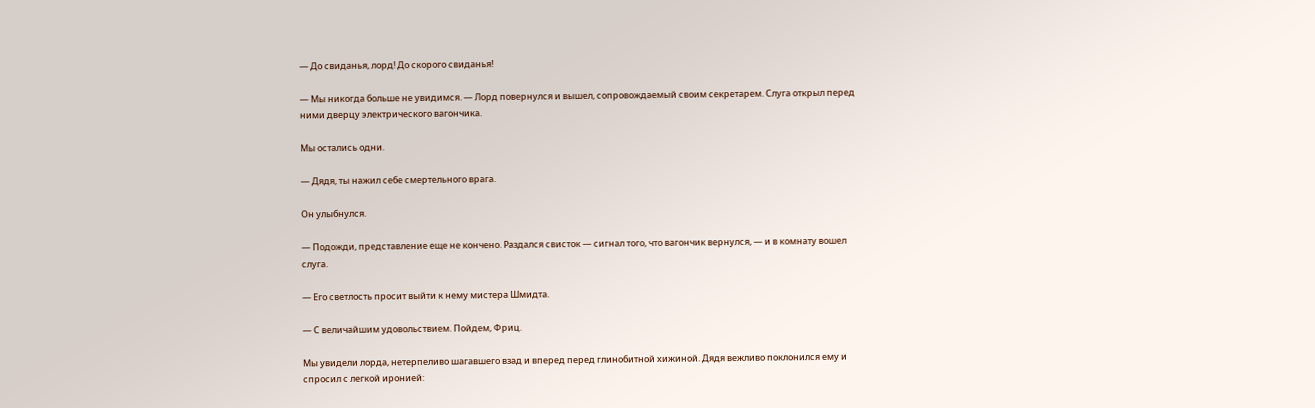— До свиданья, лорд! До скорого свиданья!

— Мы никогда больше не увидимся. — Лорд повернулся и вышел, сопровождаемый своим секретарем. Слуга открыл перед ними дверцу электрического вагончика.

Мы остались одни.

— Дядя, ты нажил себе смертельного врага.

Он улыбнулся.

— Подожди, представление еще не кончено. Раздался свисток — сигнал того, что вагончик вернулся, — и в комнату вошел слуга.

— Его светлость просит выйти к нему мистера Шмидта.

— С величайшим удовольствием. Пойдем, Фриц.

Мы увидели лорда, нетерпеливо шагавшего взад и вперед перед глинобитной хижиной. Дядя вежливо поклонился ему и спросил с легкой иронией: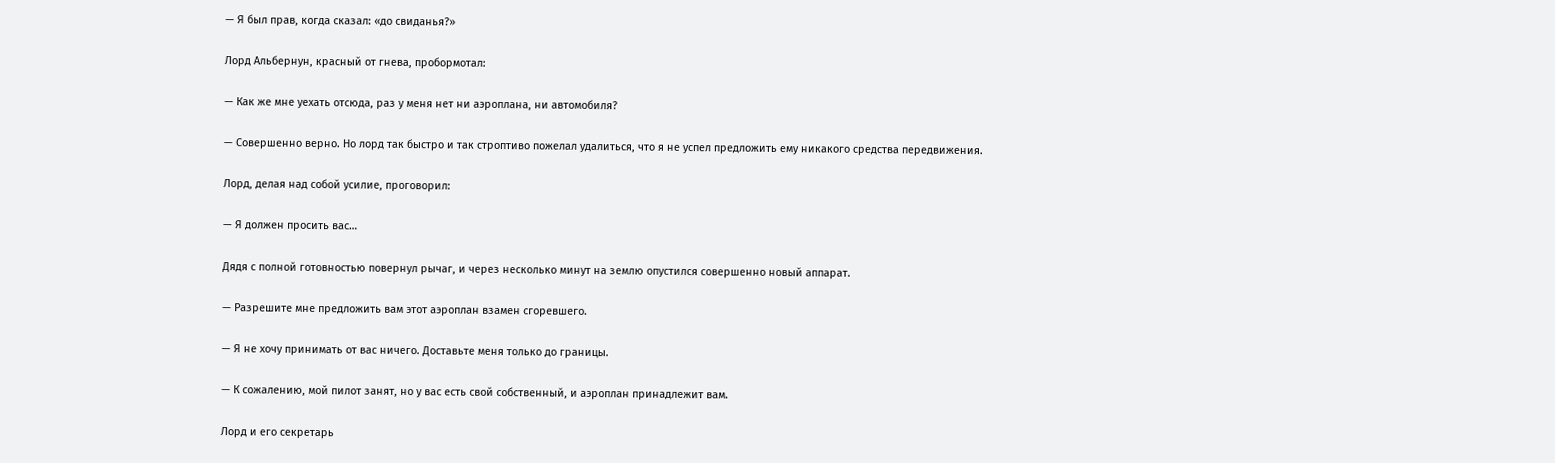— Я был прав, когда сказал: «до свиданья?»

Лорд Альбернун, красный от гнева, пробормотал:

— Как же мне уехать отсюда, раз у меня нет ни аэроплана, ни автомобиля?

— Совершенно верно. Но лорд так быстро и так строптиво пожелал удалиться, что я не успел предложить ему никакого средства передвижения.

Лорд, делая над собой усилие, проговорил:

— Я должен просить вас…

Дядя с полной готовностью повернул рычаг, и через несколько минут на землю опустился совершенно новый аппарат.

— Разрешите мне предложить вам этот аэроплан взамен сгоревшего.

— Я не хочу принимать от вас ничего. Доставьте меня только до границы.

— К сожалению, мой пилот занят, но у вас есть свой собственный, и аэроплан принадлежит вам.

Лорд и его секретарь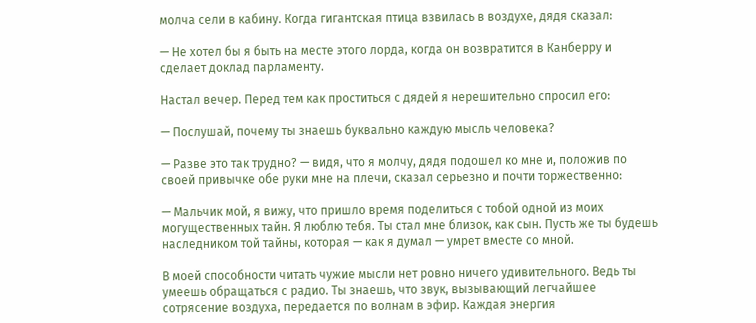молча сели в кабину. Когда гигантская птица взвилась в воздухе, дядя сказал:

— Не хотел бы я быть на месте этого лорда, когда он возвратится в Канберру и сделает доклад парламенту.

Настал вечер. Перед тем как проститься с дядей я нерешительно спросил его:

— Послушай, почему ты знаешь буквально каждую мысль человека?

— Разве это так трудно? — видя, что я молчу, дядя подошел ко мне и, положив по своей привычке обе руки мне на плечи, сказал серьезно и почти торжественно:

— Мальчик мой, я вижу, что пришло время поделиться с тобой одной из моих могущественных тайн. Я люблю тебя. Ты стал мне близок, как сын. Пусть же ты будешь наследником той тайны, которая — как я думал — умрет вместе со мной.

В моей способности читать чужие мысли нет ровно ничего удивительного. Ведь ты умеешь обращаться с радио. Ты знаешь, что звук, вызывающий легчайшее сотрясение воздуха, передается по волнам в эфир. Каждая энергия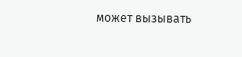может вызывать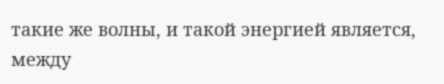такие же волны, и такой энергией является, между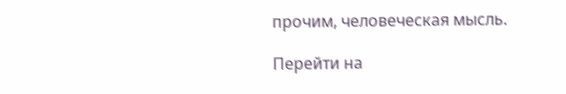прочим, человеческая мысль.

Перейти на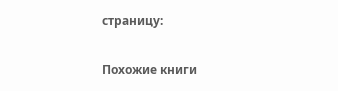страницу:

Похожие книги